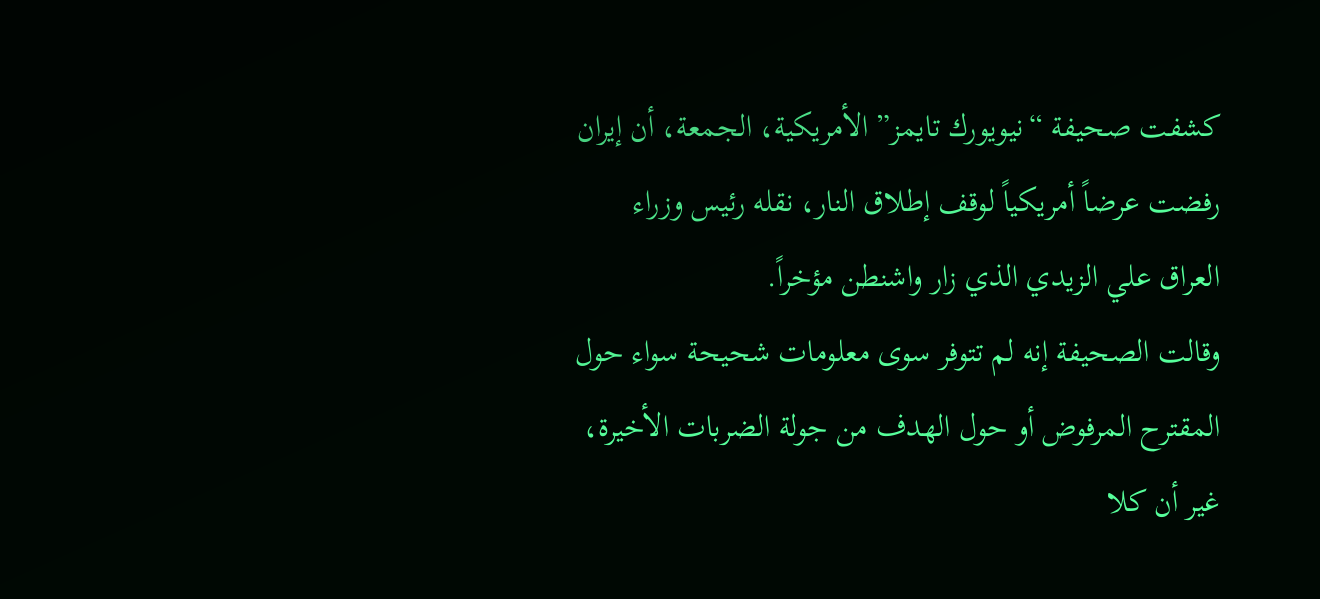كشفت صحيفة “نيويورك تايمز” الأمريكية، الجمعة، أن إيران رفضت عرضاً أمريكياً لوقف إطلاق النار، نقله رئيس وزراء العراق علي الزيدي الذي زار واشنطن مؤخراً.
وقالت الصحيفة إنه لم تتوفر سوى معلومات شحيحة سواء حول المقترح المرفوض أو حول الهدف من جولة الضربات الأخيرة، غير أن كلا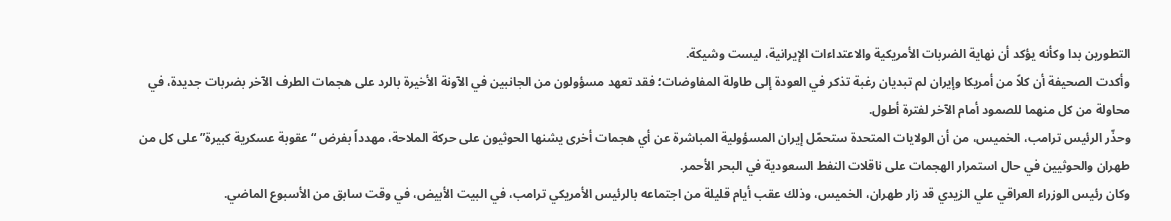التطورين بدا وكأنه يؤكد أن نهاية الضربات الأمريكية والاعتداءات الإيرانية، ليست وشيكة.
وأكدت الصحيفة أن كلاً من أمريكا وإيران لم تبديان رغبة تذكر في العودة إلى طاولة المفاوضات؛ فقد تعهد مسؤولون من الجانبين في الآونة الأخيرة بالرد على هجمات الطرف الآخر بضربات جديدة، في محاولة من كل منهما للصمود أمام الآخر لفترة أطول.
وحذّر الرئيس ترامب، الخميس، من أن الولايات المتحدة ستحمّل إيران المسؤولية المباشرة عن أي هجمات أخرى يشنها الحوثيون على حركة الملاحة، مهدداً بفرض “عقوبة عسكرية كبيرة” على كل من طهران والحوثيين في حال استمرار الهجمات على ناقلات النفط السعودية في البحر الأحمر.
وكان رئيس الوزراء العراقي علي الزيدي قد زار طهران، الخميس، وذلك عقب أيام قليلة من اجتماعه بالرئيس الأمريكي ترامب، في البيت الأبيض، في وقت سابق من الأسبوع الماضي.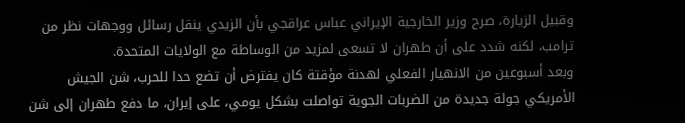وقبيل الزيارة، صرح وزير الخارجية الإيراني عباس عراقجي بأن الزيدي ينقل رسائل ووجهات نظر من ترامب، لكنه شدد على أن طهران لا تسعى لمزيد من الوساطة مع الولايات المتحدة.
وبعد أسبوعين من الانهيار الفعلي لهدنة مؤقتة كان يفترض أن تضع حدا للحرب، شن الجيش الأمريكي جولة جديدة من الضربات الجوية تواصلت بشكل يومي، على إيران، ما دفع طهران إلى شن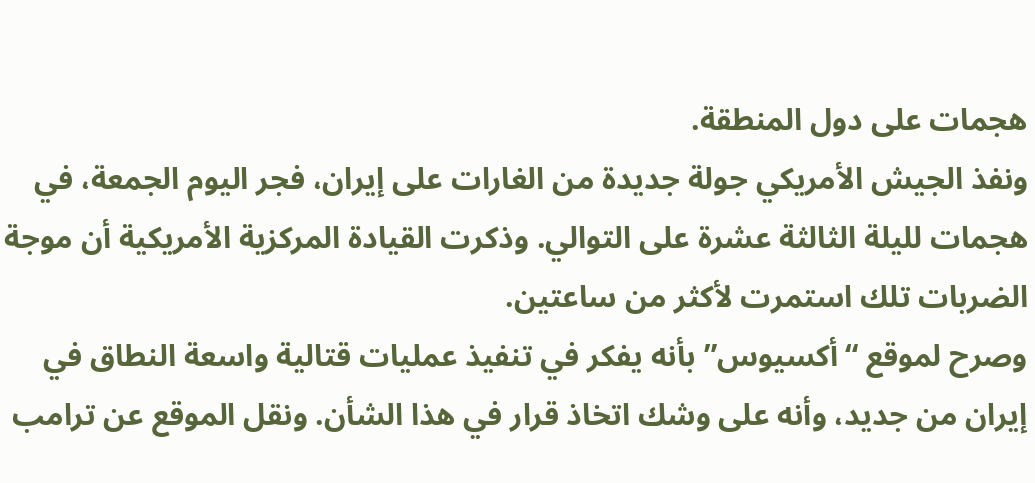هجمات على دول المنطقة.
ونفذ الجيش الأمريكي جولة جديدة من الغارات على إيران، فجر اليوم الجمعة، في هجمات لليلة الثالثة عشرة على التوالي. وذكرت القيادة المركزية الأمريكية أن موجة الضربات تلك استمرت لأكثر من ساعتين.
وصرح لموقع “أكسيوس” بأنه يفكر في تنفيذ عمليات قتالية واسعة النطاق في إيران من جديد، وأنه على وشك اتخاذ قرار في هذا الشأن. ونقل الموقع عن ترامب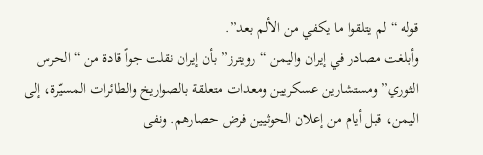قوله “لم يتلقوا ما يكفي من الألم بعد”.
وأبلغت مصادر في إيران واليمن “رويترز” بأن إيران نقلت جواً قادة من “الحرس الثوري” ومستشارين عسكريين ومعدات متعلقة بالصواريخ والطائرات المسيّرة، إلى اليمن، قبل أيام من إعلان الحوثيين فرض حصارهم. ونفى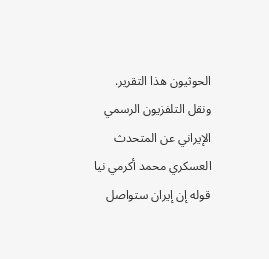الحوثيون هذا التقرير.
ونقل التلفزيون الرسمي الإيراني عن المتحدث العسكري محمد أكرمي نيا قوله إن إيران ستواصل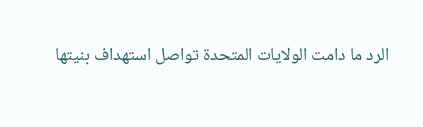الرد ما دامت الولايات المتحدة تواصل استهداف بنيتها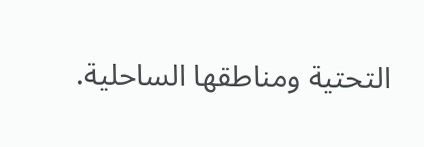التحتية ومناطقها الساحلية.